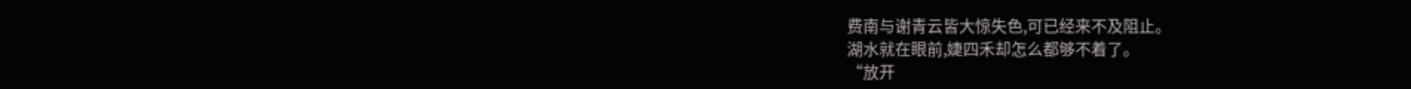费南与谢青云皆大惊失色,可已经来不及阻止。
湖水就在眼前,婕四禾却怎么都够不着了。
“放开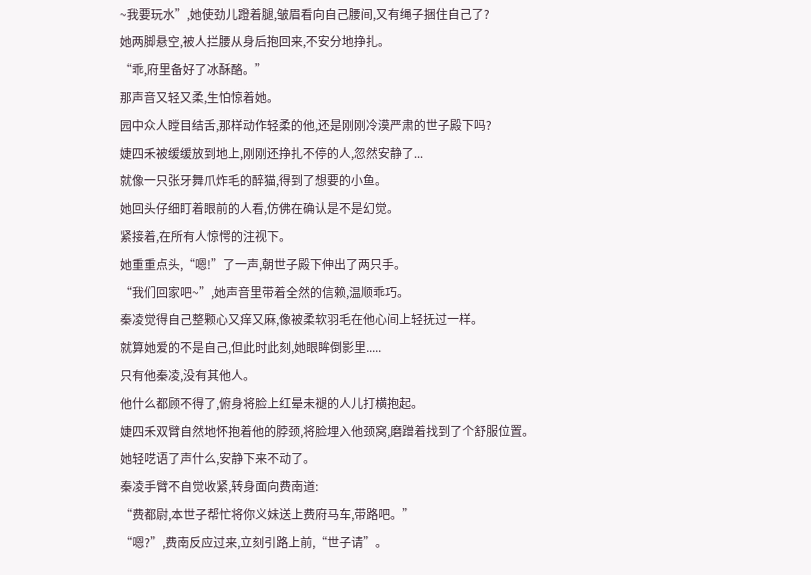~我要玩水”,她使劲儿蹬着腿,皱眉看向自己腰间,又有绳子捆住自己了?
她两脚悬空,被人拦腰从身后抱回来,不安分地挣扎。
“乖,府里备好了冰酥酪。”
那声音又轻又柔,生怕惊着她。
园中众人瞠目结舌,那样动作轻柔的他,还是刚刚冷漠严肃的世子殿下吗?
婕四禾被缓缓放到地上,刚刚还挣扎不停的人,忽然安静了...
就像一只张牙舞爪炸毛的醉猫,得到了想要的小鱼。
她回头仔细盯着眼前的人看,仿佛在确认是不是幻觉。
紧接着,在所有人惊愕的注视下。
她重重点头,“嗯!”了一声,朝世子殿下伸出了两只手。
“我们回家吧~”,她声音里带着全然的信赖,温顺乖巧。
秦凌觉得自己整颗心又痒又麻,像被柔软羽毛在他心间上轻抚过一样。
就算她爱的不是自己,但此时此刻,她眼眸倒影里.....
只有他秦凌,没有其他人。
他什么都顾不得了,俯身将脸上红晕未褪的人儿打横抱起。
婕四禾双臂自然地怀抱着他的脖颈,将脸埋入他颈窝,磨蹭着找到了个舒服位置。
她轻呓语了声什么,安静下来不动了。
秦凌手臂不自觉收紧,转身面向费南道:
“费都尉,本世子帮忙将你义妹送上费府马车,带路吧。”
“嗯?”,费南反应过来,立刻引路上前,“世子请”。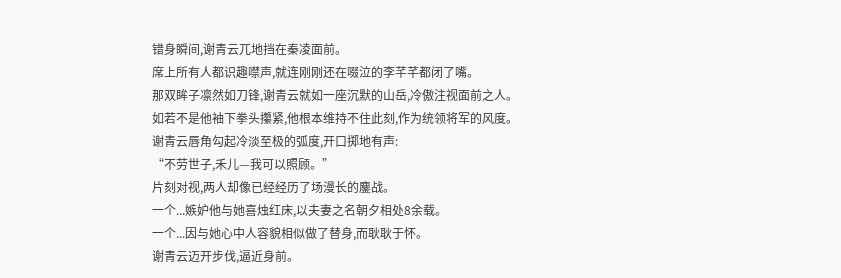错身瞬间,谢青云兀地挡在秦凌面前。
席上所有人都识趣噤声,就连刚刚还在啜泣的李芊芊都闭了嘴。
那双眸子凛然如刀锋,谢青云就如一座沉默的山岳,冷傲注视面前之人。
如若不是他袖下拳头攥紧,他根本维持不住此刻,作为统领将军的风度。
谢青云唇角勾起冷淡至极的弧度,开口掷地有声:
“不劳世子,禾儿—我可以照顾。”
片刻对视,两人却像已经经历了场漫长的鏖战。
一个...嫉妒他与她喜烛红床,以夫妻之名朝夕相处8余载。
一个...因与她心中人容貌相似做了替身,而耿耿于怀。
谢青云迈开步伐,逼近身前。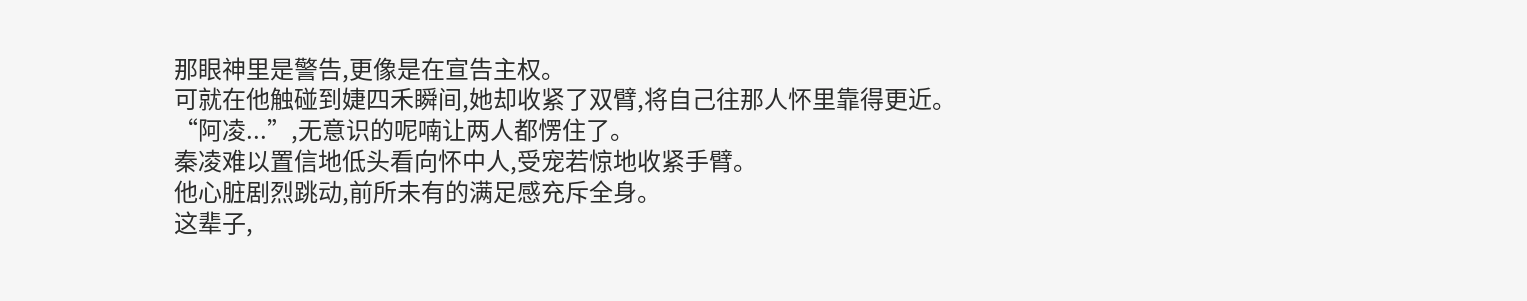那眼神里是警告,更像是在宣告主权。
可就在他触碰到婕四禾瞬间,她却收紧了双臂,将自己往那人怀里靠得更近。
“阿凌...”,无意识的呢喃让两人都愣住了。
秦凌难以置信地低头看向怀中人,受宠若惊地收紧手臂。
他心脏剧烈跳动,前所未有的满足感充斥全身。
这辈子,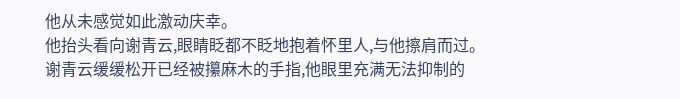他从未感觉如此激动庆幸。
他抬头看向谢青云,眼睛眨都不眨地抱着怀里人,与他擦肩而过。
谢青云缓缓松开已经被攥麻木的手指,他眼里充满无法抑制的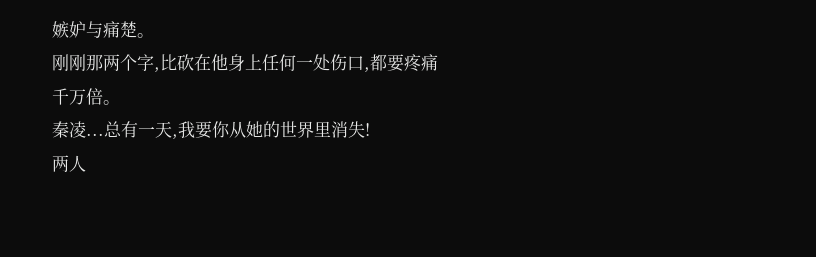嫉妒与痛楚。
刚刚那两个字,比砍在他身上任何一处伤口,都要疼痛千万倍。
秦凌...总有一天,我要你从她的世界里消失!
两人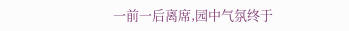一前一后离席,园中气氛终于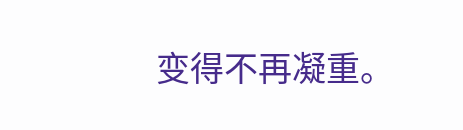变得不再凝重。